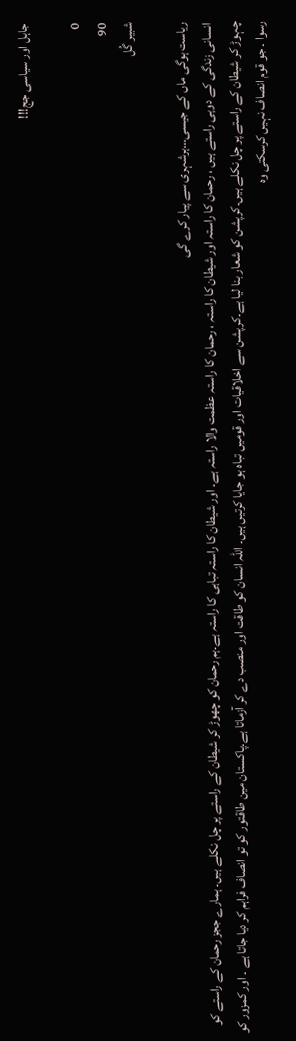جاہل اور سیاسی جج!!!

0
90
شبیر گُل

ریاست ہوگی ماں کے جیسی…ہرشہری سے پیار کرے گی
انسانی زندگی کے دوہی راستے ہیں ، رحمان کا راستہ اور شیطان کا راستہ ، رحمان کا راستہ عظمت والا راستہ ہے۔ اور شیطان کا راستہ تباہی کا راستہ ہے۔ہم رحمان کو چھوڑ کر شیطان کے راستے پر چل نکلے ہیں۔ ہمارے ججز رحمان کے راستے کو چہوڑ کر شیطان کے راستے پر چل نکلے ہیں۔کرپشن کو شعار بنا لیا ہے۔کرپشن سے اخلاقیات اور قومیں تباہ ہو جایا کرتیں ہیں۔ اللہ انسان کو طاقت اور منصب دے کر آزماتا ہے۔پاکستان مین طاقتور کو تو انصاف فراہم کر دیا جاتا ہے ۔ اور کمزور کو رسوا ۔ جو قوم انصاف نہیں کرسکتی وہ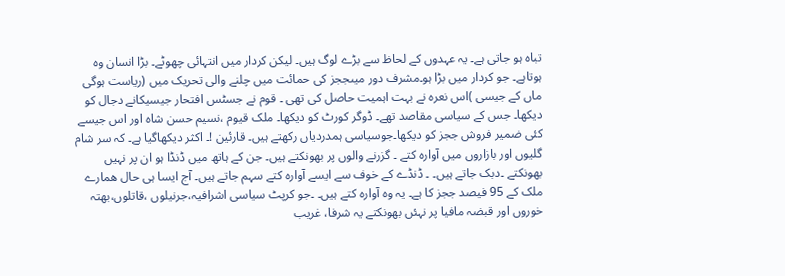تباہ ہو جاتی ہے۔ یہ عہدوں کے لحاظ سے بڑے لوگ ہیں۔ لیکن کردار میں انتہائی چھوٹے۔ بڑا انسان وہ ہوتاہے۔ جو کردار میں بڑا ہو۔مشرف دور میںججز کی حمائت میں چلنے والی تحریک میں (ریاست ہوگی ماں کے جیسی )اس نعرہ نے بہت اہمیت حاصل کی تھی ۔ قوم نے جسٹس افتحار جیسیکانے دجال کو دیکھا۔ جس کے سیاسی مقاصد تھے۔ ڈوگر کورٹ کو دیکھا۔ ملک قیوم ،نسیم حسن شاہ اور اس جیسے کئی ضمیر فروش ججز کو دیکھا۔جوسیاسی ہمدردیاں رکھتے ہیں۔ قارئین !۔ اکثر دیکھاگیا ہے۔ کہ سر شام گلیوں اور بازاروں میں آوارہ کتے ۔ گزرنے والوں پر بھونکتے ہیں۔ جن کے ہاتھ میں ڈنڈا ہو ان پر نہیں بھونکتے ۔دبک جاتے ہیں۔ ۔ ڈنڈے کے خوف سے ایسے آوارہ کتے سہم جاتے ہیں۔ آج ایسا ہی حال ھمارے ملک کے 95 فیصد ججز کا ہے۔ یہ وہ آوارہ کتے ہیں۔ ۔جو کرپٹ سیاسی اشرافیہ،جرنیلوں ،قاتلوں،بھتہ خوروں اور قبضہ مافیا پر نہئں بھونکتے یہ شرفا، غریب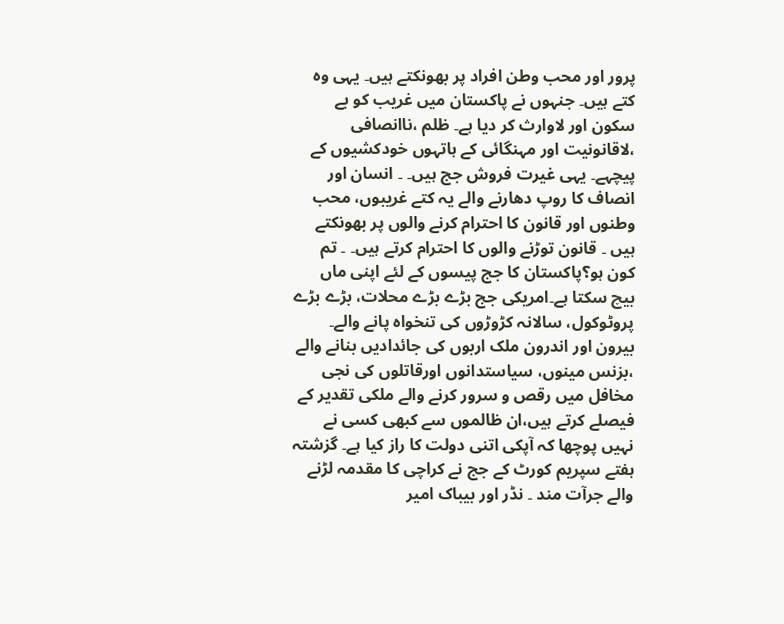پرور اور محب وطن افراد پر بھونکتے ہیں۔ یہی وہ کتے ہیں۔ جنہوں نے پاکستان میں غریب کو بے سکون اور لاوارث کر دیا ہے۔ ظلم ،ناانصافی ،لاقانونیت اور مہنگائی کے ہاتہوں خودکشیوں کے پیچہے۔ یہی غیرت فروش جج ہیں۔ ۔ انسان اور انصاف کا روپ دھارنے والے یہ کتے غریبوں، محب وطنوں اور قانون کا احترام کرنے والوں پر بھونکتے ہیں ۔ قانون توڑنے والوں کا احترام کرتے ہیں۔ ۔ تم کون ہو؟پاکستان کا جج پیسوں کے لئے اپنی ماں بیچ سکتا ہے۔امریکی جج بڑے بڑے محلات، بڑے بڑے پروٹوکول، سالانہ کڑوڑوں کی تنخواہ پانے والے۔ بیرون اور اندرون ملک اربوں کی جائدادیں بنانے والے ،بزنس مینوں، سیاستدانوں اورقاتلوں کی نجی مخافل میں رقص و سرور کرنے والے ملکی تقدیر کے فیصلے کرتے ہیں،ان ظالموں سے کبھی کسی نے نہیں پوچھا کہ آپکی اتنی دولت کا راز کیا ہے۔ گزشتہ ہفتے سپریم کورٹ کے جج نے کراچی کا مقدمہ لڑنے والے جرآت مند ۔ نڈر اور بیباک امیر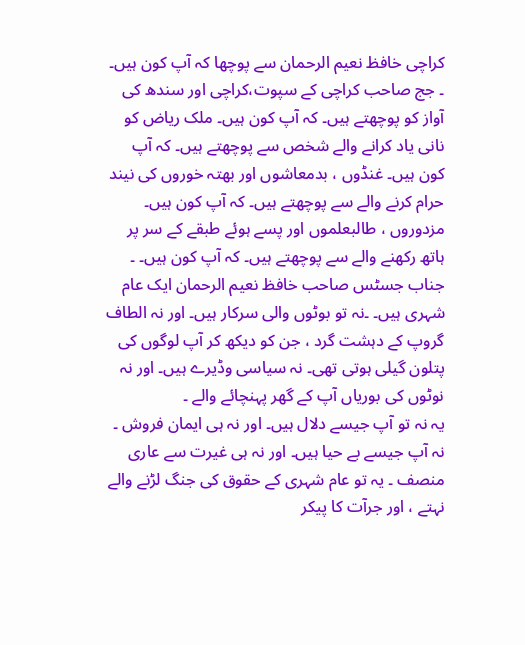کراچی خافظ نعیم الرحمان سے پوچھا کہ آپ کون ہیں۔ ۔ جج صاحب کراچی کے سپوت،کراچی اور سندھ کی آواز کو پوچھتے ہیں۔ کہ آپ کون ہیں۔ ملک ریاض کو نانی یاد کرانے والے شخص سے پوچھتے ہیں۔ کہ آپ کون ہیں۔ غنڈوں ، بدمعاشوں اور بھتہ خوروں کی نیند حرام کرنے والے سے پوچھتے ہیں۔ کہ آپ کون ہیں۔ مزدوروں ، طالبعلموں اور پسے ہوئے طبقے کے سر پر ہاتھ رکھنے والے سے پوچھتے ہیں۔ کہ آپ کون ہیں۔ ۔ جناب جسٹس صاحب خافظ نعیم الرحمان ایک عام شہری ہیں۔ ۔نہ تو بوٹوں والی سرکار ہیں۔ اور نہ الطاف گروپ کے دہشت گرد ، جن کو دیکھ کر آپ لوگوں کی پتلون گیلی ہوتی تھی۔ نہ سیاسی وڈیرے ہیں۔ اور نہ نوٹوں کی بوریاں آپ کے گھر پہنچائے والے ۔
یہ نہ تو آپ جیسے دلال ہیں۔ اور نہ ہی ایمان فروش ۔ نہ آپ جیسے بے حیا ہیں۔ اور نہ ہی غیرت سے عاری منصف ۔ یہ تو عام شہری کے حقوق کی جنگ لڑنے والے نہتے ، اور جرآت کا پیکر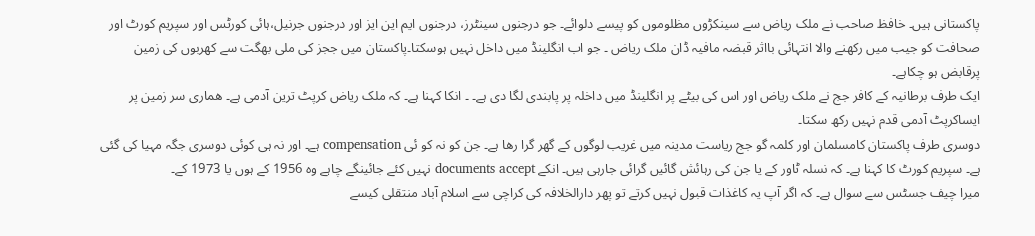پاکستانی ہیں۔ خافظ صاحب نے ملک ریاض سے سینکڑوں مظلوموں کو پیسے دلوائے۔ جو درجنوں سینٹرز، درجنوں ایم این ایز اور درجنوں جرنیل،ہائی کورٹس اور سپریم کورٹ اور صحافت کو جیب میں رکھنے والا انتہائی بااثر قبضہ مافیہ ڈان ملک ریاض ۔ جو اب انگلینڈ میں داخل نہیں ہوسکتا۔پاکستان میں ججز کی ملی بھگت سے کھربوں کی زمین پرقابض ہو چکاہے۔
ایک طرف برطانیہ کے کافر جج نے ملک ریاض اور اس کی بیٹے پر انگلینڈ میں داخلہ پر پابندی لگا دی ہے۔ ۔ انکا کہنا ہے۔ کہ ملک ریاض کرپٹ ترین آدمی ہے۔ ھماری سر زمین پر ایساکرپٹ آدمی قدم نہیں رکھ سکتا۔
دوسری طرف پاکستان کامسلمان اور کلمہ گو جج ریاست مدینہ میں غریب لوگوں کے گھر گرا رھا ہے۔ جن کو نہ کو ئی compensation ہے۔ اور نہ ہی کوئی دوسری جگہ مہیا کی گئی ہے۔ سپریم کورٹ کا کہنا ہے۔ کہ نسلہ ٹاور کے یا جن کی رہائش گائیں گرائی جارہی ہیں۔ انکے documents accept نہیں کئے جائینگے چاہے وہ 1956 کے ہوں یا 1973 کے۔
میرا چیف جسٹس سے سوال ہے۔ کہ اگر آپ یہ کاغذات قبول نہیں کرتے تو پھر دارالخلافہ کی کراچی سے اسلام آباد منتقلی کیسے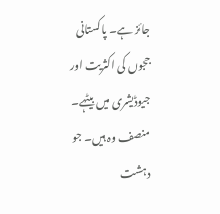جائز ہے۔ پاکستانی ججوں کی اکثریت اور جیوڈیشری میں بیٹہے۔ منصف وہ ہیں۔ جو دہشت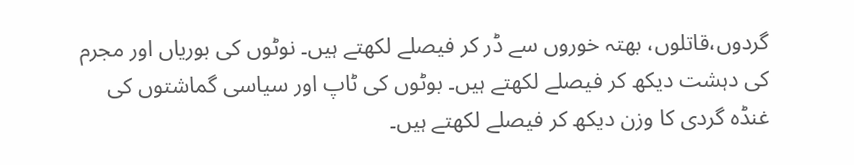گردوں،قاتلوں، بھتہ خوروں سے ڈر کر فیصلے لکھتے ہیں۔ نوٹوں کی بوریاں اور مجرم کی دہشت دیکھ کر فیصلے لکھتے ہیں۔ بوٹوں کی ٹاپ اور سیاسی گماشتوں کی غنڈہ گردی کا وزن دیکھ کر فیصلے لکھتے ہیں۔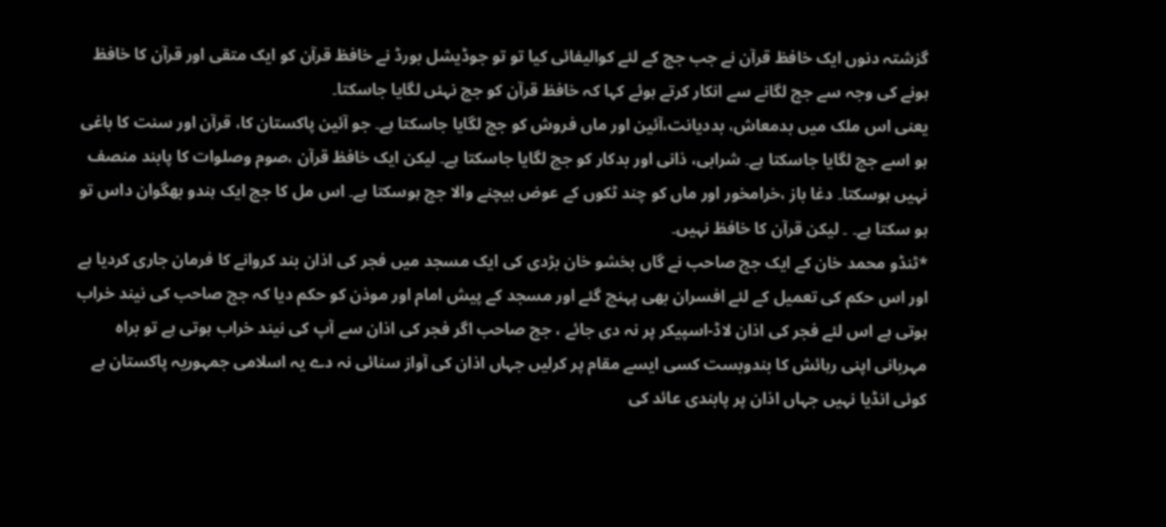گزشتہ دنوں ایک خافظ قرآن نے جب جج کے لئے کوالیفائی کیا تو تو جوڈیشل بورڈ نے خافظ قرآن کو ایک متقی اور قرآن کا خافظ ہونے کی وجہ سے جج لگانے سے انکار کرتے ہوئے کہا کہ خافظ قرآن کو جج نہئں لگایا جاسکتا۔
یعنی اس ملک میں بدمعاش، بددیانت،آئین اور ماں فروش کو جج لگایا جاسکتا ہے۔ جو آئین پاکستان کا، قرآن اور سنت کا باغی ہو اسے جج لگایا جاسکتا ہے۔ شرابی، ذانی اور بدکار کو جج لگایا جاسکتا ہے۔ لیکن ایک خافظ قرآن ،صوم وصلوات کا پابند منصف نہیں ہوسکتا۔ دغا باز ،خرامخور اور ماں کو چند ٹکوں کے عوض بیچنے والا جج ہوسکتا ہے۔ اس مل کا جج ایک ہندو بھگوان داس تو ہو سکتا ہے۔ ۔ لیکن قرآن کا خافظ نہیں۔
*ٹنڈو محمد خان کے ایک جج صاحب نے گاں بخشو خان بڑدی کی ایک مسجد میں فجر کی اذان بند کروانے کا فرمان جاری کردیا ہے اور اس حکم کی تعمیل کے لئے افسران بھی پہنچ گئے اور مسجد کے پیش امام اور موذن کو حکم دیا کہ جج صاحب کی نیند خراب ہوتی ہے اس لئے فجر کی اذان لاڈ-اسپیکر پر نہ دی جائے ، جج صاحب اگر فجر کی اذان سے آپ کی نیند خراب ہوتی ہے تو براہ مہربانی اپنی رہائش کا بندوبست کسی ایسے مقام پر کرلیں جہاں اذان کی آواز سنائی نہ دے یہ اسلامی جمہوریہ پاکستان ہے کوئی انڈیا نہیں جہاں اذان پر پابندی عائد کی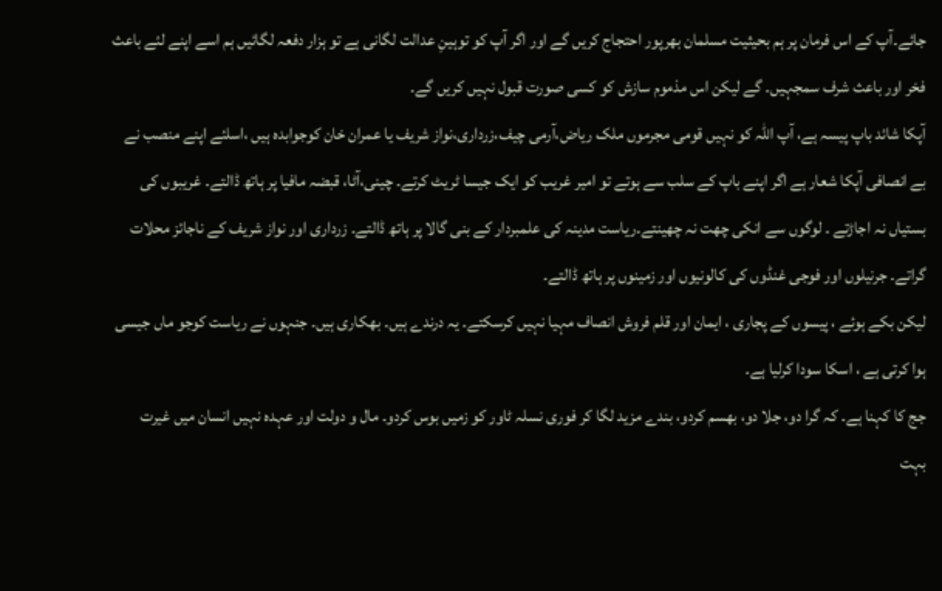جائے۔آپ کے اس فرمان پر ہم بحیثیت مسلمان بھرپور احتجاج کریں گے اور اگر آپ کو توہینِ عدالت لگانی ہے تو ہزار دفعہ لگائیں ہم اسے اپنے لئے باعث فخر اور باعث شرف سمجہیں۔ گے لیکن اس مذموم سازش کو کسی صورت قبول نہیں کریں گے۔
آپکا شائد باپ پیسہ ہے، آپ اللہ کو نہیں قومی مجرموں ملک ریاض،آرمی چیف،زرداری،نواز شریف یا عمران خان کوجوابدہ ہیں ،اسلئے اپنے منصب نے بے انصافی آپکا شعار ہے اگر اپنے باپ کے سلب سے ہوتے تو امیر غریب کو ایک جیسا ٹریٹ کرتے۔ چینی،آٹا، قبضہ مافیا پر ہاتھ ڈالتے۔ غریبوں کی بستیاں نہ اجاڑتے ۔ لوگوں سے انکی چھت نہ چھینتے۔ریاست مدینہ کی علمبردار کے بنی گالا پر ہاتھ ڈالتے۔ زرداری اور نواز شریف کے ناجائز محلات گراتے۔ جرنیلوں اور فوجی غنڈوں کی کالونیوں اور زمینوں پر ہاتھ ڈالتے۔
لیکن بکے ہوئے ، پیسوں کے پجاری ، ایمان اور قلم فروش انصاف مہیا نہیں کرسکتے۔ یہ درندے ہیں۔ بھکاری ہیں۔ جنہوں نے ریاست کوجو ماں جیسی ہوا کرتی ہے ، اسکا سودا کرلیا ہے۔
جج کا کہنا ہے۔ کہ گرا دو، جلا دو، بھسم کردو، بندے مزید لگا کر فوری نسلہ ٹاور کو زمیں بوس کردو۔ مال و دولت اور عہدہ نہیں انسان میں غیرت بہت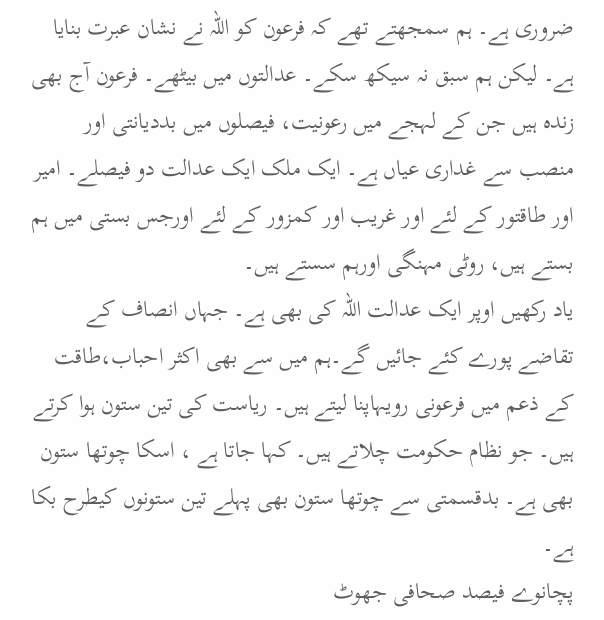ضروری ہے۔ ہم سمجھتے تھے کہ فرعون کو اللہ نے نشان عبرت بنایا ہے۔ لیکن ہم سبق نہ سیکھ سکے۔ عدالتوں میں بیٹھے۔ فرعون آج بھی زندہ ہیں جن کے لہجے میں رعونیت، فیصلوں میں بددیانتی اور منصب سے غداری عیاں ہے۔ ایک ملک ایک عدالت دو فیصلے۔ امیر اور طاقتور کے لئے اور غریب اور کمزور کے لئے اورجس بستی میں ہم بستے ہیں، روٹی مہنگی اورہم سستے ہیں۔
یاد رکھیں اوپر ایک عدالت اللہ کی بھی ہے۔ جہاں انصاف کے تقاضے پورے کئے جائیں گے۔ہم میں سے بھی اکثر احباب،طاقت کے ذعم میں فرعونی رویہاپنا لیتے ہیں۔ ریاست کی تین ستون ہوا کرتے ہیں۔ جو نظام حکومت چلاتے ہیں۔ کہا جاتا ہے ، اسکا چوتھا ستون بھی ہے۔ بدقسمتی سے چوتھا ستون بھی پہلے تین ستونوں کیطرح بکا ہے۔
پچانوے فیصد صحافی جھوٹ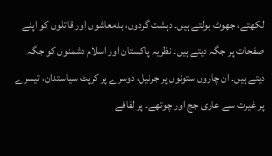لکھتے، جھوٹ بولتے ہیں۔ دہشت گردوں، بدمعاشوں اور قاتلوں کو اپنے صفحات پر جگہ دیتے ہیں۔ نظریہ پاکستان اور اسلام دشمنوں کو جگہ دیتے ہیں۔ ان چاروں ستونوں پر جرنیل، دوسرے پر کرپٹ سیاستدان، تیسرے پر غیرت سے عاری جج اور چوتھے۔ پر لفافے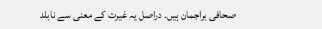صحافی براجمان ہیں۔ دراصل یہ غیرت کے معنی سے نابلد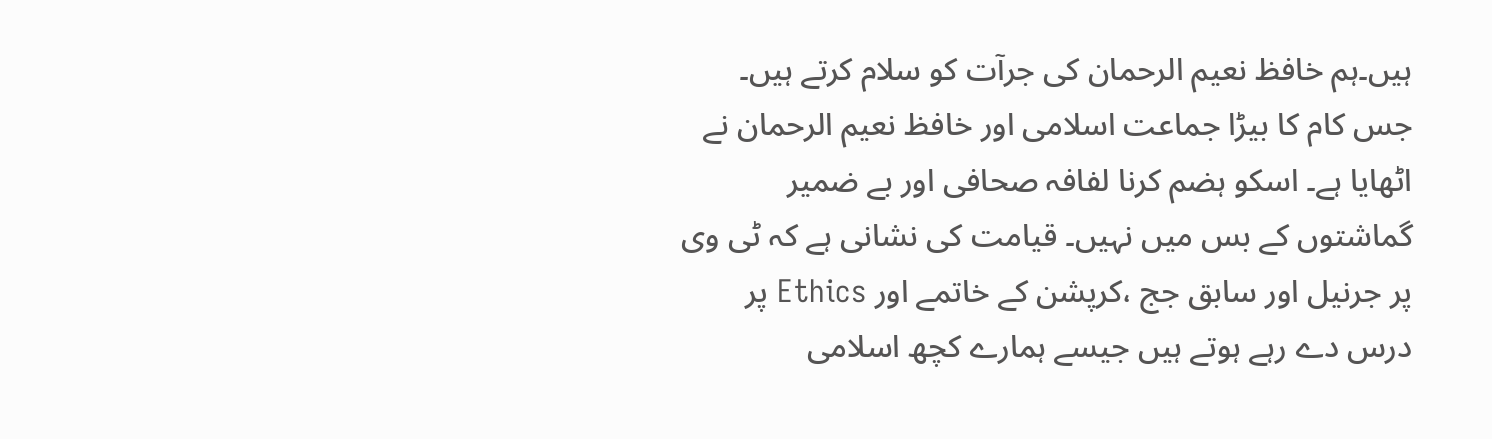ہیں۔ہم خافظ نعیم الرحمان کی جرآت کو سلام کرتے ہیں۔
جس کام کا بیڑا جماعت اسلامی اور خافظ نعیم الرحمان نے اٹھایا ہے۔ اسکو ہضم کرنا لفافہ صحافی اور بے ضمیر گماشتوں کے بس میں نہیں۔ قیامت کی نشانی ہے کہ ٹی وی پر جرنیل اور سابق جج ،کرپشن کے خاتمے اور Ethics پر درس دے رہے ہوتے ہیں جیسے ہمارے کچھ اسلامی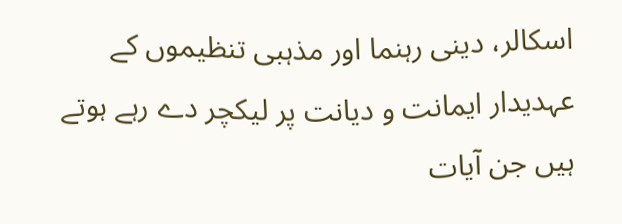اسکالر، دینی رہنما اور مذہبی تنظیموں کے عہدیدار ایمانت و دیانت پر لیکچر دے رہے ہوتے ہیں جن آیات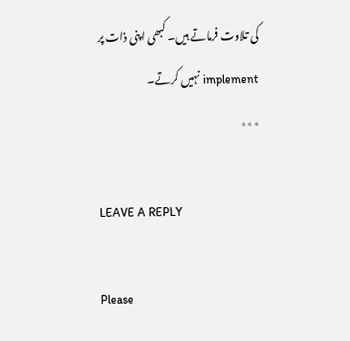کی تلاوت فرماتے ہیں۔ کبھی اپنی ذات پر implement نہیں کرتے۔
٭٭٭

LEAVE A REPLY

Please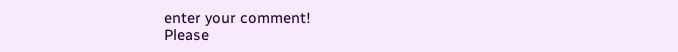enter your comment!
Please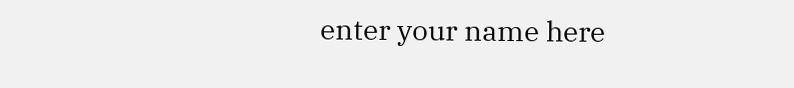enter your name here